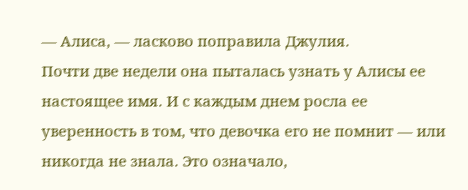— Алиса, — ласково поправила Джулия.
Почти две недели она пыталась узнать у Алисы ее настоящее имя. И с каждым днем росла ее уверенность в том, что девочка его не помнит — или никогда не знала. Это означало,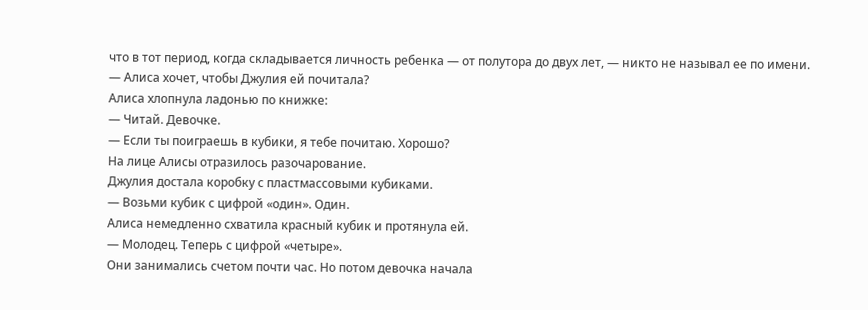что в тот период, когда складывается личность ребенка — от полутора до двух лет, — никто не называл ее по имени.
— Алиса хочет, чтобы Джулия ей почитала?
Алиса хлопнула ладонью по книжке:
— Читай. Девочке.
— Если ты поиграешь в кубики, я тебе почитаю. Хорошо?
На лице Алисы отразилось разочарование.
Джулия достала коробку с пластмассовыми кубиками.
— Возьми кубик с цифрой «один». Один.
Алиса немедленно схватила красный кубик и протянула ей.
— Молодец. Теперь с цифрой «четыре».
Они занимались счетом почти час. Но потом девочка начала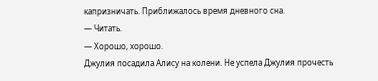капризничать. Приближалось время дневного сна.
— Читать.
— Хорошо, хорошо.
Джулия посадила Алису на колени. Не успела Джулия прочесть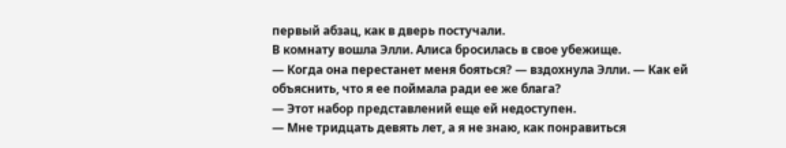первый абзац, как в дверь постучали.
В комнату вошла Элли. Алиса бросилась в свое убежище.
— Когда она перестанет меня бояться? — вздохнула Элли. — Как ей объяснить, что я ее поймала ради ее же блага?
— Этот набор представлений еще ей недоступен.
— Мне тридцать девять лет, а я не знаю, как понравиться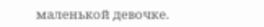маленькой девочке.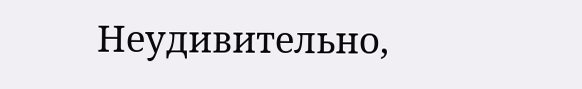Неудивительно,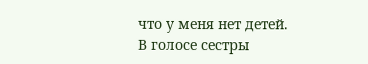что у меня нет детей.
В голосе сестры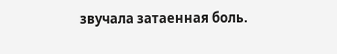звучала затаенная боль.